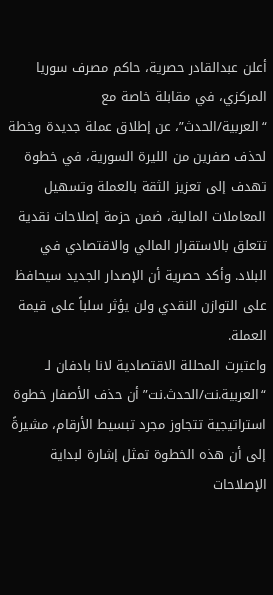أعلن عبدالقادر حصرية، حاكم مصرف سوريا المركزي، في مقابلة خاصة مع “العربية/الحدث”، عن إطلاق عملة جديدة وخطة لحذف صفرين من الليرة السورية، في خطوة تهدف إلى تعزيز الثقة بالعملة وتسهيل المعاملات المالية، ضمن حزمة إصلاحات نقدية تتعلق بالاستقرار المالي والاقتصادي في البلاد. وأكد حصرية أن الإصدار الجديد سيحافظ على التوازن النقدي ولن يؤثر سلباً على قيمة العملة.
واعتبرت المحللة الاقتصادية لانا بادفان لـ “العربية.نت/الحدث.نت” أن حذف الأصفار خطوة استراتيجية تتجاوز مجرد تبسيط الأرقام، مشيرةً إلى أن هذه الخطوة تمثل إشارة لبداية الإصلاحات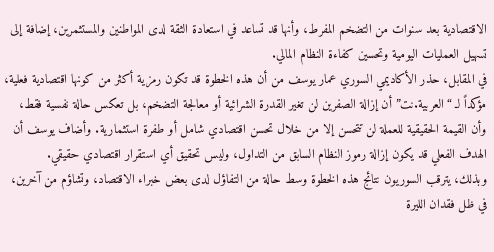الاقتصادية بعد سنوات من التضخم المفرط، وأنها قد تساعد في استعادة الثقة لدى المواطنين والمستثمرين، إضافة إلى تسهيل العمليات اليومية وتحسين كفاءة النظام المالي.
في المقابل، حذر الأكاديمي السوري عمار يوسف من أن هذه الخطوة قد تكون رمزية أكثر من كونها اقتصادية فعلية، مؤكداً لـ “العربية.نت” أن إزالة الصفرين لن تغير القدرة الشرائية أو معالجة التضخم، بل تعكس حالة نفسية فقط، وأن القيمة الحقيقية للعملة لن تتحسن إلا من خلال تحسن اقتصادي شامل أو طفرة استثمارية. وأضاف يوسف أن الهدف الفعلي قد يكون إزالة رموز النظام السابق من التداول، وليس تحقيق أي استقرار اقتصادي حقيقي.
وبذلك، يترقب السوريون نتائج هذه الخطوة وسط حالة من التفاؤل لدى بعض خبراء الاقتصاد، وتشاؤم من آخرين، في ظل فقدان الليرة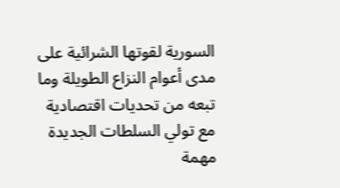السورية لقوتها الشرائية على مدى أعوام النزاع الطويلة وما تبعه من تحديات اقتصادية مع تولي السلطات الجديدة مهمة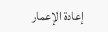إعادة الإعمار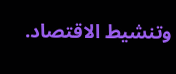وتنشيط الاقتصاد.